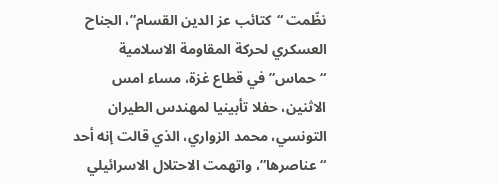نظّمت “كتائب عز الدين القسام”، الجناح العسكري لحركة المقاومة الاسلامية “حماس” في قطاع غزة، مساء امس الاثنين، حفلا تأبينيا لمهندس الطيران التونسي، محمد الزواري، الذي قالت إنه أحد “عناصرها”، واتهمت الاحتلال الاسرائيلي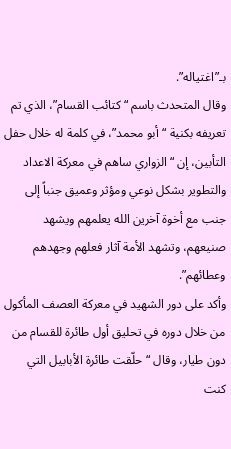بـ”اغتياله”.
وقال المتحدث باسم “كتائب القسام”، الذي تم تعريفه بكنية “أبو محمد”، في كلمة له خلال حفل التأبين، إن “الزواري ساهم في معركة الاعداد والتطوير بشكل نوعي ومؤثر وعميق جنباً إلى جنب مع أخوة آخرين الله يعلمهم ويشهد صنيعهم، وتشهد الأمة آثار فعلهم وجهدهم وعطائهم”.
وأكد على دور الشهيد في معركة العصف المأكول من خلال دوره في تحليق أول طائرة للقسام من دون طيار، وقال “حلّقت طائرة الأبابيل التي كنت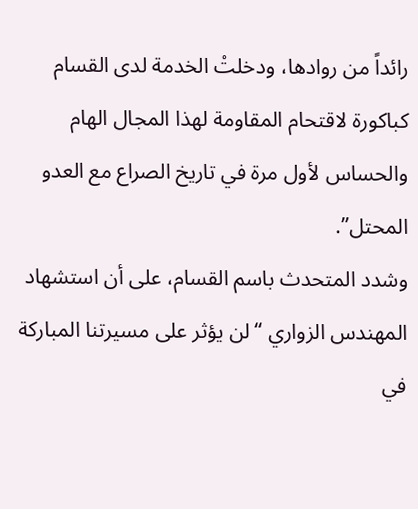رائداً من روادها، ودخلتْ الخدمة لدى القسام كباكورة لاقتحام المقاومة لهذا المجال الهام والحساس لأول مرة في تاريخ الصراع مع العدو المحتل”.
وشدد المتحدث باسم القسام، على أن استشهاد المهندس الزواري “لن يؤثر على مسيرتنا المباركة في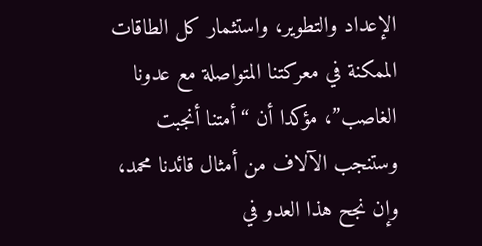الإعداد والتطوير، واستثمار كل الطاقات الممكنة في معركتنا المتواصلة مع عدونا الغاصب”، مؤكدا أن “أمتنا أنجبت وستنجب الآلاف من أمثال قائدنا محمد، وإن نجح هذا العدو في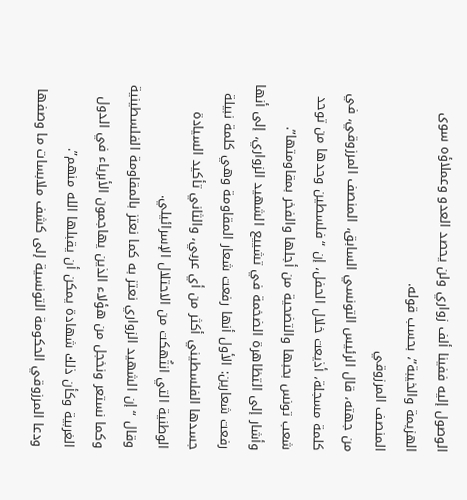الوصول إليه ففينا ألف زواري ولن يحصد العدو وعملاؤه سوى الهزيمة والخيبة”، بحسب قوله.
المنصف المرزوقي
من جهته، قال الرئيس التونسي السابق، المنصف المرزوقي، في كلمة مسجلة، أذيعت خلال الحفل، إن “فلسطين وحدها من توحد شعب تونس بحبها والتضحية من أجلها والفخر بمقاومتها”.
وأشار إلى التظاهرة الضخمة في تشييع الشهيد الزواري، إلى أنها رفعت شعارين: الأول أنها رفعت شعار المقاومة وهي كلمة نبيلة جسدها الفلسطيني أكثر من أي عربي، والثاني تأكيد السيادة الوطنية التي انتُهكت من الاحتلال الإسرائيلي.
وقال “إن الشهيد الزواري نعتز به كما نعتز بالمقاومة الفلسطينية وكما نستعر ونخجل من هؤلاء الذين يهاجمون الأبرياء في الدول الغربية وكأن ذلك شهادة يمكن أن يقبلها الله منهم”.
ودعا المرزوقي الحكومة التونسية إلى كشف ملابسات ما وصفها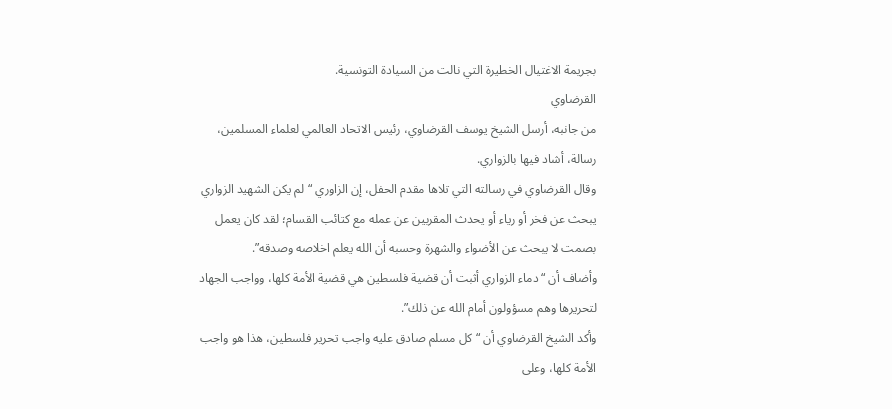بجريمة الاغتيال الخطيرة التي نالت من السيادة التونسية.
القرضاوي
من جانبه، أرسل الشيخ يوسف القرضاوي، رئيس الاتحاد العالمي لعلماء المسلمين، رسالة، أشاد فيها بالزواري.
وقال القرضاوي في رسالته التي تلاها مقدم الحفل، إن الزاوري “لم يكن الشهيد الزواري يبحث عن فخر أو رياء أو يحدث المقربين عن عمله مع كتائب القسام؛ لقد كان يعمل بصمت لا يبحث عن الأضواء والشهرة وحسبه أن الله يعلم اخلاصه وصدقه”.
وأضاف أن “دماء الزواري أثبت أن قضية فلسطين هي قضية الأمة كلها، وواجب الجهاد لتحريرها وهم مسؤولون أمام الله عن ذلك”.
وأكد الشيخ القرضاوي أن “كل مسلم صادق عليه واجب تحرير فلسطين، هذا هو واجب الأمة كلها، وعلى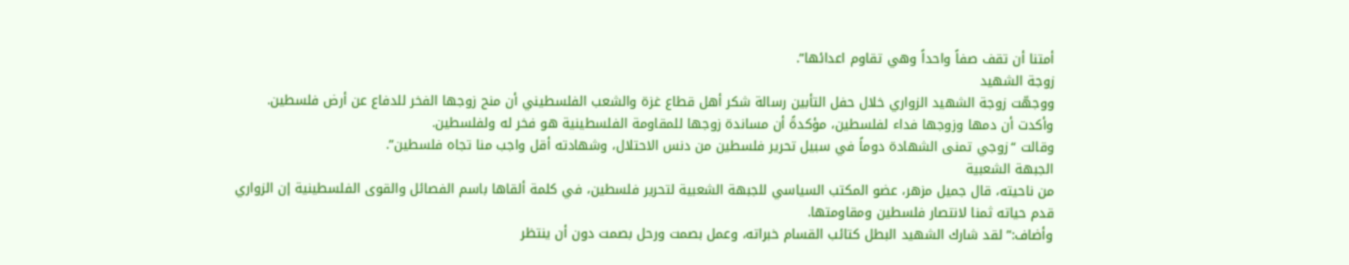أمتنا أن تقف صفاً واحداً وهي تقاوم اعدائها”.
زوجة الشهيد
ووجهّت زوجة الشهيد الزواري خلال حفل التأبين رسالة شكر أهل قطاع غزة والشعب الفلسطيني أن منح زوجها الفخر للدفاع عن أرض فلسطين.
وأكدت أن دمها وزوجها فداء لفلسطين، مؤكدةً أن مساندة زوجها للمقاومة الفلسطينية هو فخر له ولفلسطين.
وقالت “زوجي تمنى الشهادة دوماً في سبيل تحرير فلسطين من دنس الاحتلال، وشهادته أقل واجب منا تجاه فلسطين”.
الجبهة الشعبية
من ناحيته، قال جميل مزهر، عضو المكتب السياسي للجبهة الشعبية لتحرير فلسطين، في كلمة ألقاها باسم الفصائل والقوى الفلسطينية إن الزواري قدم حياته ثمنا لانتصار فلسطين ومقاومتها.
وأضاف:” لقد شارك الشهيد البطل كتائب القسام خبراته، وعمل بصمت ورحل بصمت دون أن ينتظر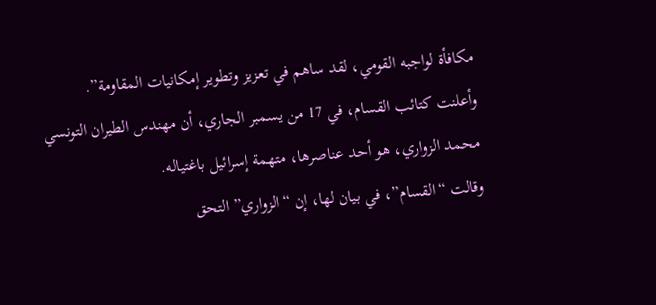مكافأة لواجبه القومي، لقد ساهم في تعزيز وتطوير إمكانيات المقاومة”.
وأعلنت كتائب القسام، في 17 من يسمبر الجاري، أن مهندس الطيران التونسي محمد الزواري، هو أحد عناصرها، متهمة إسرائيل باغتياله.
وقالت “القسام”، في بيان لها، إن “الزواري” التحق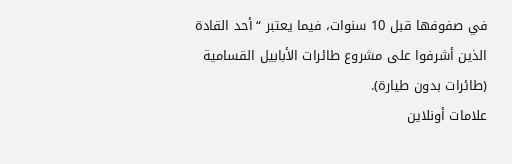في صفوفها قبل 10 سنوات، فيما يعتبر “أحد القادة الذين أشرفوا على مشروع طائرات الأبابيل القسامية (طائرات بدون طيارة).
علامات أونلاين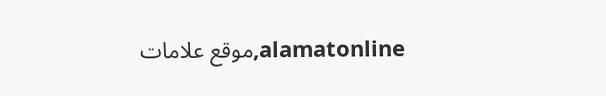alamatonline,موقع علامات